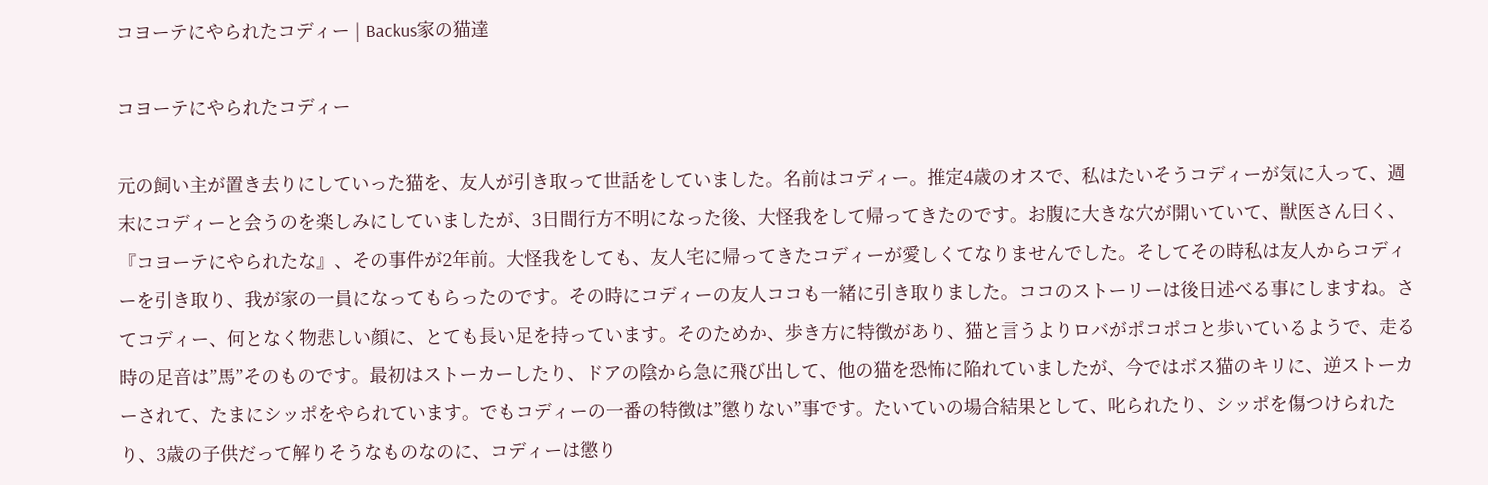コヨーテにやられたコディー | Backus家の猫達

コヨーテにやられたコディー

元の飼い主が置き去りにしていった猫を、友人が引き取って世話をしていました。名前はコディー。推定4歳のオスで、私はたいそうコディーが気に入って、週末にコディーと会うのを楽しみにしていましたが、3日間行方不明になった後、大怪我をして帰ってきたのです。お腹に大きな穴が開いていて、獣医さん曰く、『コヨーテにやられたな』、その事件が2年前。大怪我をしても、友人宅に帰ってきたコディーが愛しくてなりませんでした。そしてその時私は友人からコディーを引き取り、我が家の一員になってもらったのです。その時にコディーの友人ココも一緒に引き取りました。ココのストーリーは後日述べる事にしますね。さてコディー、何となく物悲しい顔に、とても長い足を持っています。そのためか、歩き方に特徴があり、猫と言うよりロバがポコポコと歩いているようで、走る時の足音は”馬”そのものです。最初はストーカーしたり、ドアの陰から急に飛び出して、他の猫を恐怖に陥れていましたが、今ではボス猫のキリに、逆ストーカーされて、たまにシッポをやられています。でもコディーの一番の特徴は”懲りない”事です。たいていの場合結果として、叱られたり、シッポを傷つけられたり、3歳の子供だって解りそうなものなのに、コディーは懲り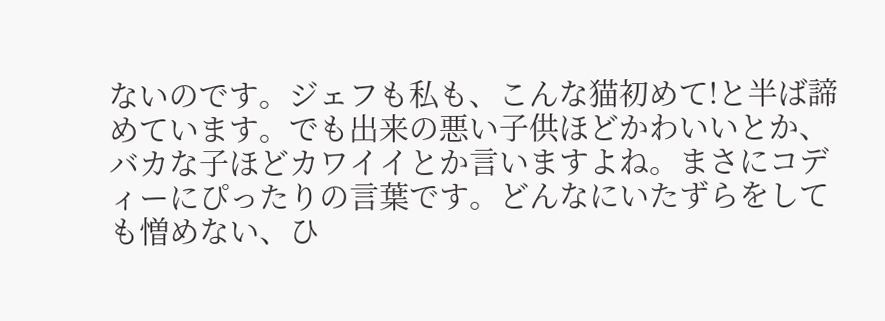ないのです。ジェフも私も、こんな猫初めて!と半ば諦めています。でも出来の悪い子供ほどかわいいとか、バカな子ほどカワイイとか言いますよね。まさにコディーにぴったりの言葉です。どんなにいたずらをしても憎めない、ひ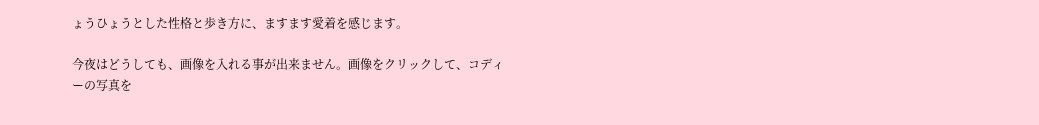ょうひょうとした性格と歩き方に、ますます愛着を感じます。

今夜はどうしても、画像を入れる事が出来ません。画像をクリックして、コディーの写真を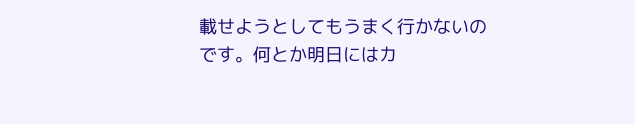載せようとしてもうまく行かないのです。何とか明日にはカ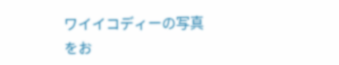ワイイコディーの写真をお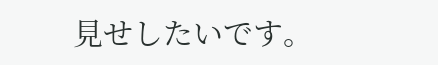見せしたいです。